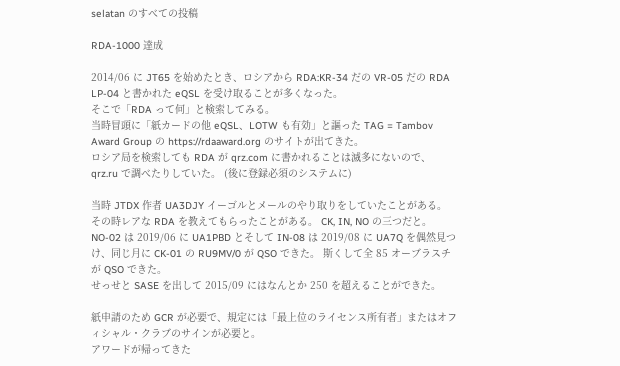selatan のすべての投稿

RDA-1000 達成

2014/06 に JT65 を始めたとき、ロシアから RDA:KR-34 だの VR-05 だの RDA LP-04 と書かれた eQSL を受け取ることが多くなった。
そこで「RDA って何」と検索してみる。
当時冒頭に「紙カードの他 eQSL、LOTW も有効」と謳った TAG = Tambov Award Group の https://rdaaward.org のサイトが出てきた。
ロシア局を検索しても RDA が qrz.com に書かれることは滅多にないので、qrz.ru で調べたりしていた。 (後に登録必須のシステムに)

当時 JTDX 作者 UA3DJY イーゴルとメールのやり取りをしていたことがある。
その時レアな RDA を教えてもらったことがある。 CK, IN, NO の三つだと。
NO-02 は 2019/06 に UA1PBD とそして IN-08 は 2019/08 に UA7Q を偶然見つけ、同じ月に CK-01 の RU9MV/0 が QSO できた。 斯くして全 85 オーブラスチが QSO できた。
せっせと SASE を出して 2015/09 にはなんとか 250 を超えることができた。

紙申請のため GCR が必要で、規定には「最上位のライセンス所有者」またはオフィシャル・クラブのサインが必要と。
アワードが帰ってきた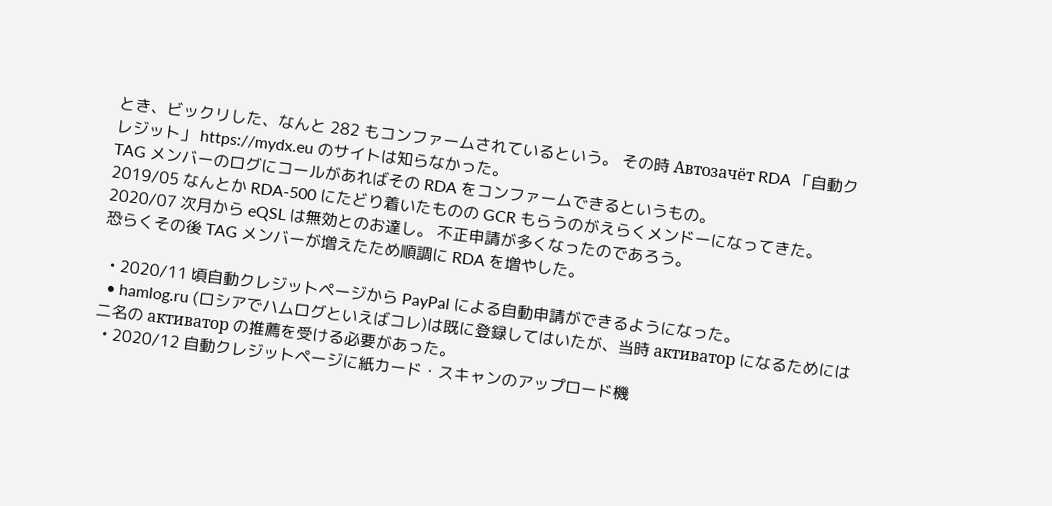とき、ビックリした、なんと 282 もコンファームされているという。 その時 Aвтозачёт RDA 「自動クレジット」 https://mydx.eu のサイトは知らなかった。
TAG メンバーのログにコールがあればその RDA をコンファームできるというもの。
2019/05 なんとか RDA-500 にたどり着いたものの GCR もらうのがえらくメンドーになってきた。
2020/07 次月から eQSL は無効とのお達し。 不正申請が多くなったのであろう。
恐らくその後 TAG メンバーが増えたため順調に RDA を増やした。

  • 2020/11 頃自動クレジットページから PayPal による自動申請ができるようになった。
  • hamlog.ru (ロシアでハムログといえばコレ)は既に登録してはいたが、当時 активатор になるためには二名の активатор の推薦を受ける必要があった。
  • 2020/12 自動クレジットページに紙カード・スキャンのアップロード機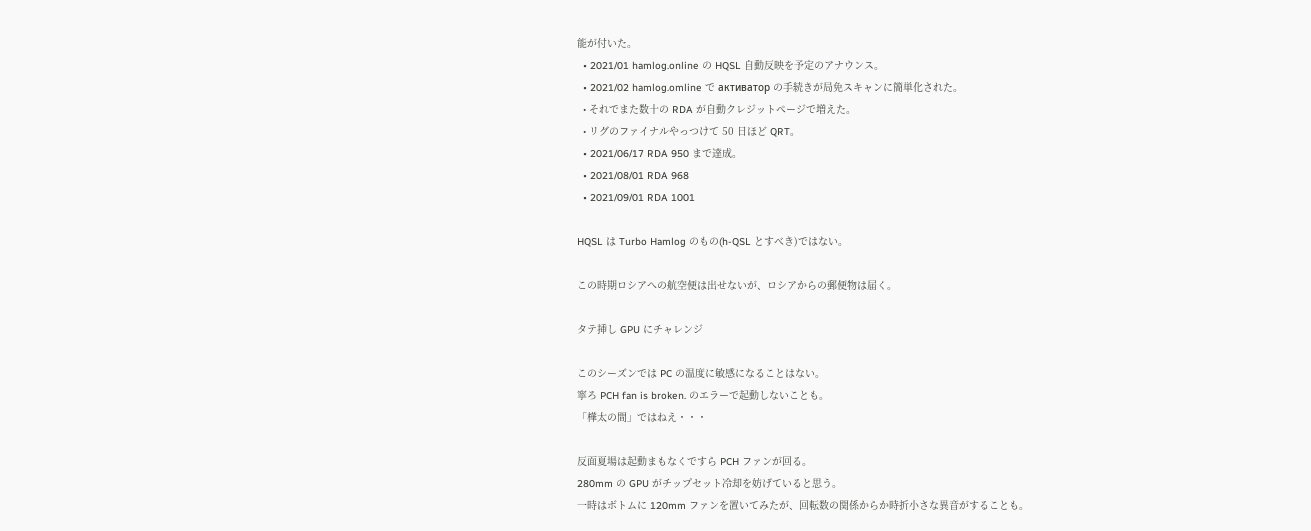能が付いた。
  • 2021/01 hamlog.online の HQSL 自動反映を予定のアナウンス。
  • 2021/02 hamlog.omline で активатор の手続きが局免スキャンに簡単化された。
  • それでまた数十の RDA が自動クレジットページで増えた。
  • リグのファイナルやっつけて 50 日ほど QRT。
  • 2021/06/17 RDA 950 まで達成。
  • 2021/08/01 RDA 968
  • 2021/09/01 RDA 1001

HQSL は Turbo Hamlog のもの(h-QSL とすべき)ではない。

この時期ロシアへの航空便は出せないが、ロシアからの郵便物は届く。

タテ挿し GPU にチャレンジ

このシーズンでは PC の温度に敏感になることはない。
寧ろ PCH fan is broken. のエラーで起動しないことも。
「樺太の間」ではねえ・・・

反面夏場は起動まもなくですら PCH ファンが回る。
280mm の GPU がチップセット冷却を妨げていると思う。
一時はボトムに 120mm ファンを置いてみたが、回転数の関係からか時折小さな異音がすることも。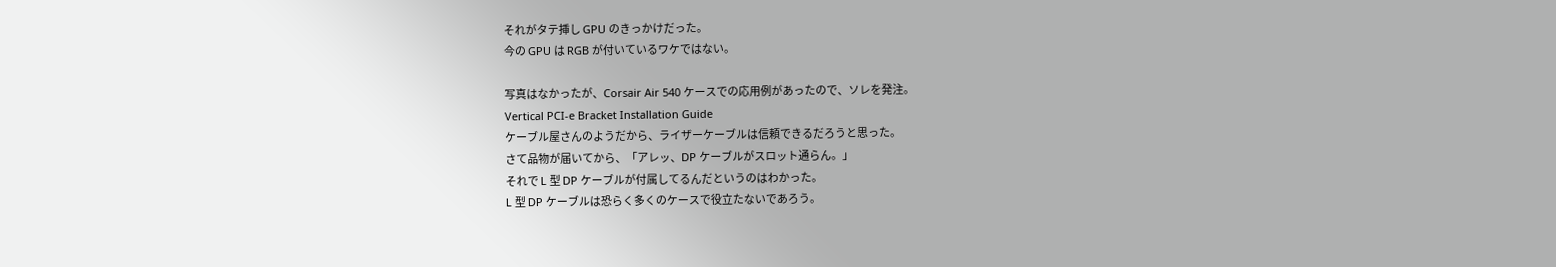それがタテ挿し GPU のきっかけだった。
今の GPU は RGB が付いているワケではない。

写真はなかったが、Corsair Air 540 ケースでの応用例があったので、ソレを発注。
Vertical PCI-e Bracket Installation Guide
ケーブル屋さんのようだから、ライザーケーブルは信頼できるだろうと思った。
さて品物が届いてから、「アレッ、DP ケーブルがスロット通らん。」
それで L 型 DP ケーブルが付属してるんだというのはわかった。
L 型 DP ケーブルは恐らく多くのケースで役立たないであろう。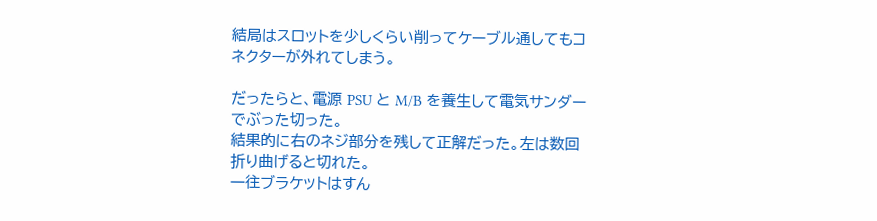結局はスロットを少しくらい削ってケーブル通してもコネクターが外れてしまう。

だったらと、電源 PSU と M/B を養生して電気サンダーでぶった切った。
結果的に右のネジ部分を残して正解だった。左は数回折り曲げると切れた。
一往ブラケットはすん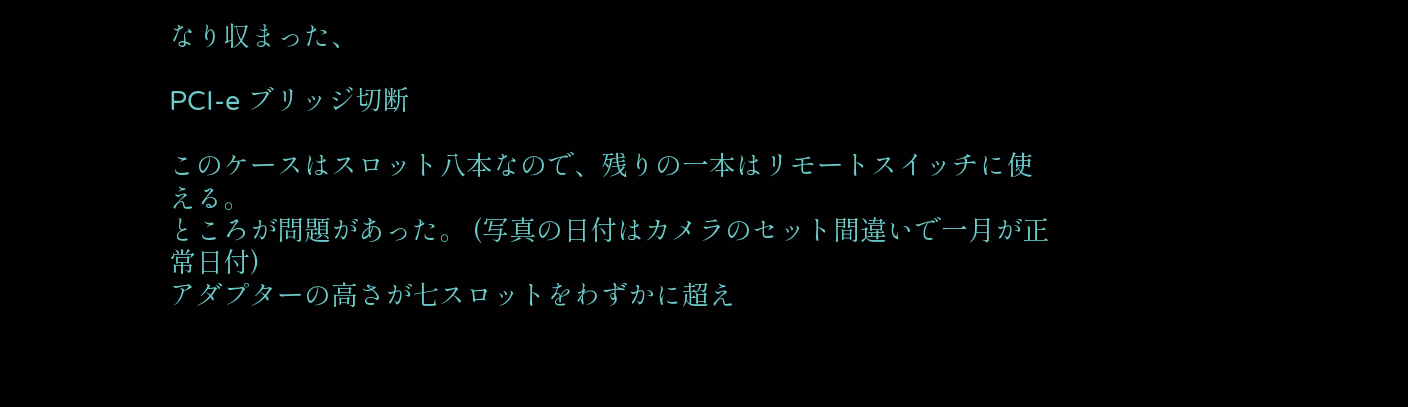なり収まった、

PCI-e ブリッジ切断

このケースはスロット八本なので、残りの一本はリモートスイッチに使える。
ところが問題があった。 (写真の日付はカメラのセット間違いで一月が正常日付)
アダプターの高さが七スロットをわずかに超え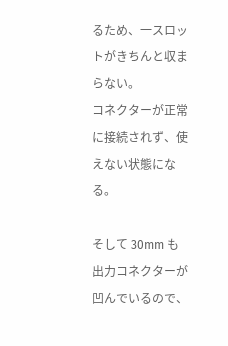るため、一スロットがきちんと収まらない。
コネクターが正常に接続されず、使えない状態になる。

そして 30mm も出力コネクターが凹んでいるので、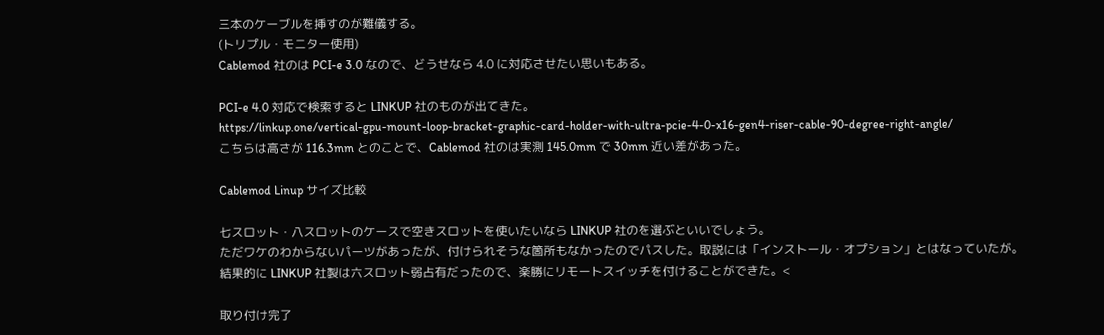三本のケーブルを挿すのが難儀する。
(トリプル・モニター使用)
Cablemod 社のは PCI-e 3.0 なので、どうせなら 4.0 に対応させたい思いもある。

PCI-e 4.0 対応で検索すると LINKUP 社のものが出てきた。
https://linkup.one/vertical-gpu-mount-loop-bracket-graphic-card-holder-with-ultra-pcie-4-0-x16-gen4-riser-cable-90-degree-right-angle/
こちらは高さが 116.3mm とのことで、Cablemod 社のは実測 145.0mm で 30mm 近い差があった。

Cablemod Linup サイズ比較

七スロット・八スロットのケースで空きスロットを使いたいなら LINKUP 社のを選ぶといいでしょう。
ただワケのわからないパーツがあったが、付けられそうな箇所もなかったのでパスした。取説には「インストール・オプション」とはなっていたが。
結果的に LINKUP 社製は六スロット弱占有だったので、楽勝にリモートスイッチを付けることができた。<

取り付け完了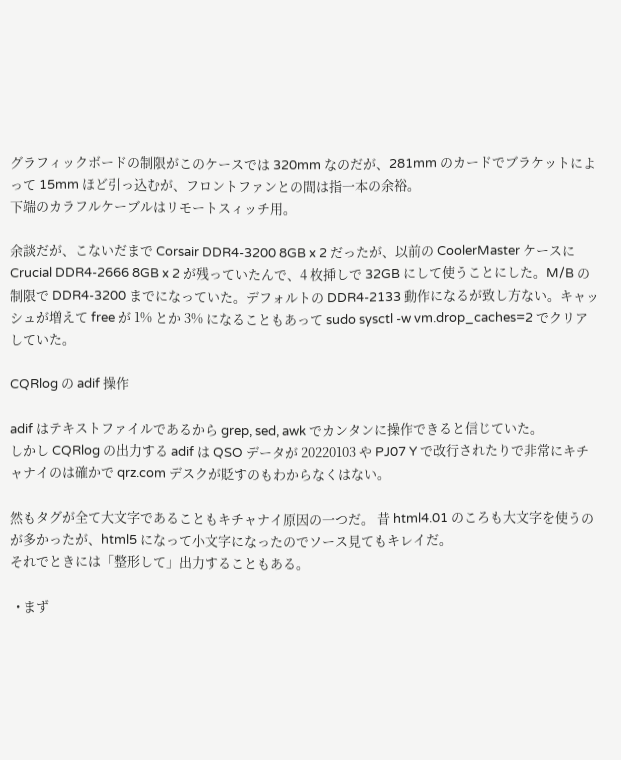グラフィックボードの制限がこのケースでは 320mm なのだが、281mm のカードでブラケットによって 15mm ほど引っ込むが、フロントファンとの間は指一本の余裕。
下端のカラフルケーブルはリモートスィッチ用。

余談だが、こないだまで Corsair DDR4-3200 8GB x 2 だったが、以前の CoolerMaster ケースに Crucial DDR4-2666 8GB x 2 が残っていたんで、4 枚挿しで 32GB にして使うことにした。M/B の制限で DDR4-3200 までになっていた。デフォルトの DDR4-2133 動作になるが致し方ない。キャッシュが増えて free が 1% とか 3% になることもあって sudo sysctl -w vm.drop_caches=2 でクリアしていた。

CQRlog の adif 操作

adif はテキストファイルであるから grep, sed, awk でカンタンに操作できると信じていた。
しかし CQRlog の出力する adif は QSO データが 20220103 や PJ07 Y で改行されたりで非常にキチャナイのは確かで qrz.com デスクが貶すのもわからなくはない。

然もタグが全て大文字であることもキチャナイ原因の一つだ。 昔 html4.01 のころも大文字を使うのが多かったが、html5 になって小文字になったのでソース見てもキレイだ。
それでときには「整形して」出力することもある。

  • まず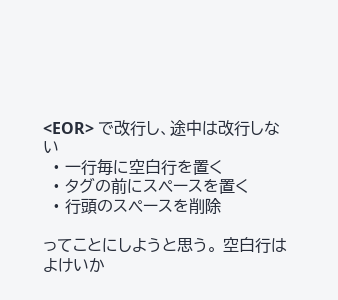<EOR> で改行し、途中は改行しない
  • 一行毎に空白行を置く
  • タグの前にスペースを置く
  • 行頭のスペースを削除

ってことにしようと思う。 空白行はよけいか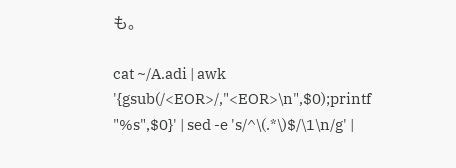も。

cat ~/A.adi | awk '{gsub(/<EOR>/,"<EOR>\n",$0);printf "%s",$0}' | sed -e 's/^\(.*\)$/\1\n/g' |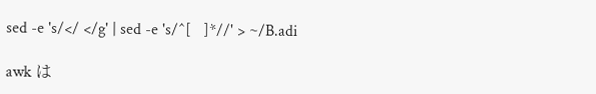sed -e 's/</ </g' | sed -e 's/^[   ]*//' > ~/B.adi

awk は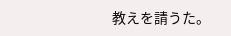教えを請うた。